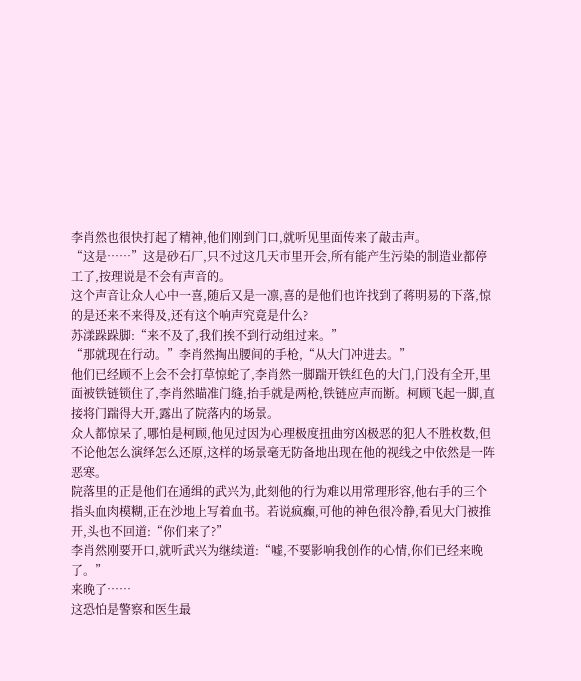李肖然也很快打起了精神,他们刚到门口,就听见里面传来了敲击声。
“这是……”这是砂石厂,只不过这几天市里开会,所有能产生污染的制造业都停工了,按理说是不会有声音的。
这个声音让众人心中一喜,随后又是一凛,喜的是他们也许找到了蒋明易的下落,惊的是还来不来得及,还有这个响声究竟是什么?
苏漾跺跺脚:“来不及了,我们挨不到行动组过来。”
“那就现在行动。”李肖然掏出腰间的手枪,“从大门冲进去。”
他们已经顾不上会不会打草惊蛇了,李肖然一脚踹开铁红色的大门,门没有全开,里面被铁链锁住了,李肖然瞄准门缝,抬手就是两枪,铁链应声而断。柯顾飞起一脚,直接将门踹得大开,露出了院落内的场景。
众人都惊呆了,哪怕是柯顾,他见过因为心理极度扭曲穷凶极恶的犯人不胜枚数,但不论他怎么演绎怎么还原,这样的场景毫无防备地出现在他的视线之中依然是一阵恶寒。
院落里的正是他们在通缉的武兴为,此刻他的行为难以用常理形容,他右手的三个指头血肉模糊,正在沙地上写着血书。若说疯癫,可他的神色很冷静,看见大门被推开,头也不回道:“你们来了?”
李肖然刚要开口,就听武兴为继续道:“嘘,不要影响我创作的心情,你们已经来晚了。”
来晚了……
这恐怕是警察和医生最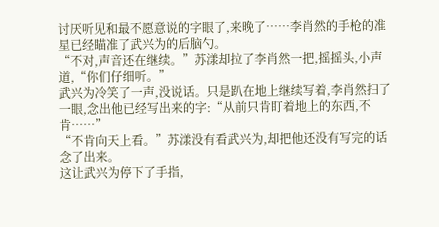讨厌听见和最不愿意说的字眼了,来晚了……李肖然的手枪的准星已经瞄准了武兴为的后脑勺。
“不对,声音还在继续。”苏漾却拉了李肖然一把,摇摇头,小声道,“你们仔细听。”
武兴为冷笑了一声,没说话。只是趴在地上继续写着,李肖然扫了一眼,念出他已经写出来的字:“从前只肯盯着地上的东西,不肯……”
“不肯向天上看。”苏漾没有看武兴为,却把他还没有写完的话念了出来。
这让武兴为停下了手指,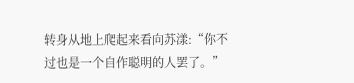转身从地上爬起来看向苏漾:“你不过也是一个自作聪明的人罢了。”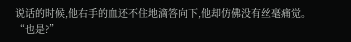说话的时候,他右手的血还不住地滴答向下,他却仿佛没有丝毫痛觉。
“也是?”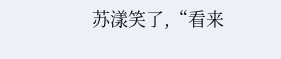苏漾笑了,“看来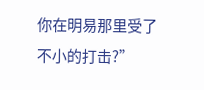你在明易那里受了不小的打击?”